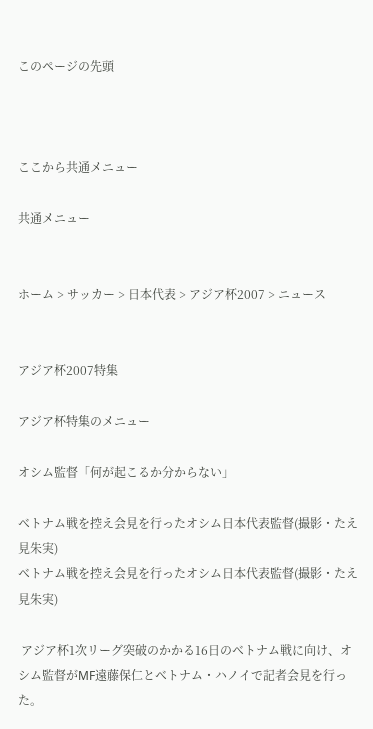このページの先頭



ここから共通メニュー

共通メニュー


ホーム > サッカー > 日本代表 > アジア杯2007 > ニュース


アジア杯2007特集

アジア杯特集のメニュー

オシム監督「何が起こるか分からない」

ベトナム戦を控え会見を行ったオシム日本代表監督(撮影・たえ見朱実)
ベトナム戦を控え会見を行ったオシム日本代表監督(撮影・たえ見朱実)

 アジア杯1次リーグ突破のかかる16日のベトナム戦に向け、オシム監督がMF遠藤保仁とベトナム・ハノイで記者会見を行った。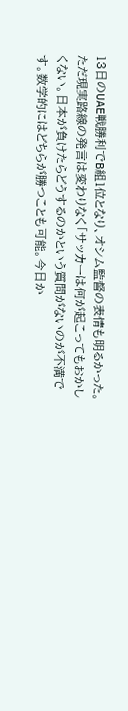13日のUAE戦勝利でB組1位となり、オシム監督の表情も明るかった。ただ現実路線の発言は変わりなく「サッカーは何が起こってもおかしくない。日本が負けたらどうするのかという質問がないのが不満です。数学的にはどちらが勝つことも可能。今日か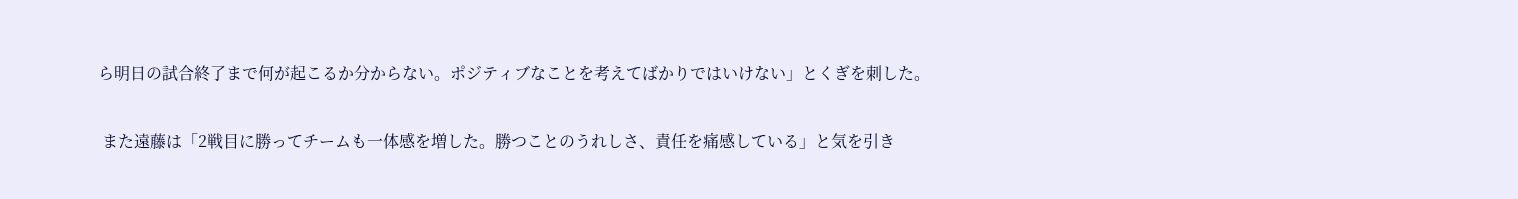ら明日の試合終了まで何が起こるか分からない。ポジティブなことを考えてばかりではいけない」とくぎを刺した。

 また遠藤は「2戦目に勝ってチームも一体感を増した。勝つことのうれしさ、責任を痛感している」と気を引き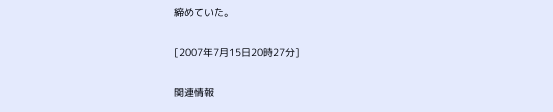締めていた。

[2007年7月15日20時27分]

関連情報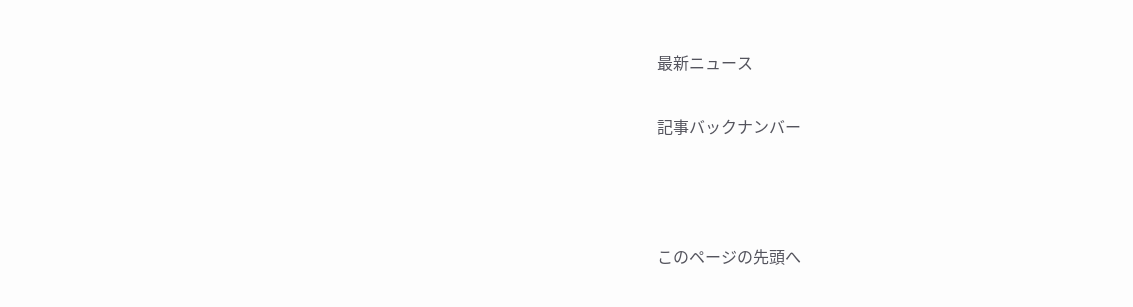最新ニュース

記事バックナンバー



このページの先頭へ